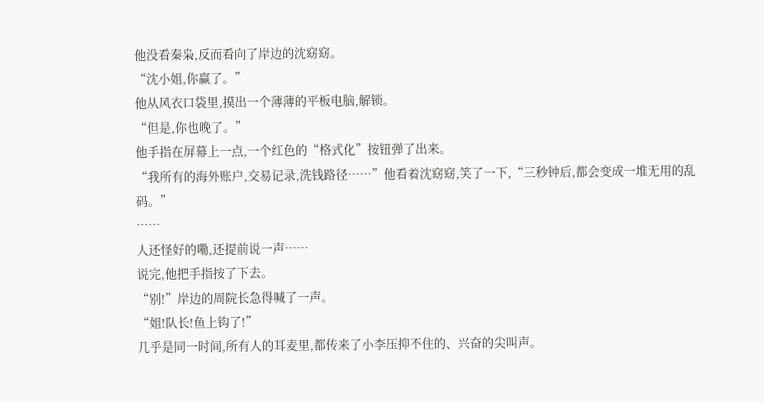他没看秦枭,反而看向了岸边的沈窈窈。
“沈小姐,你赢了。”
他从风衣口袋里,摸出一个薄薄的平板电脑,解锁。
“但是,你也晚了。”
他手指在屏幕上一点,一个红色的“格式化”按钮弹了出来。
“我所有的海外账户,交易记录,洗钱路径……”他看着沈窈窈,笑了一下,“三秒钟后,都会变成一堆无用的乱码。”
……
人还怪好的嘞,还提前说一声……
说完,他把手指按了下去。
“别!”岸边的周院长急得喊了一声。
“姐!队长!鱼上钩了!”
几乎是同一时间,所有人的耳麦里,都传来了小李压抑不住的、兴奋的尖叫声。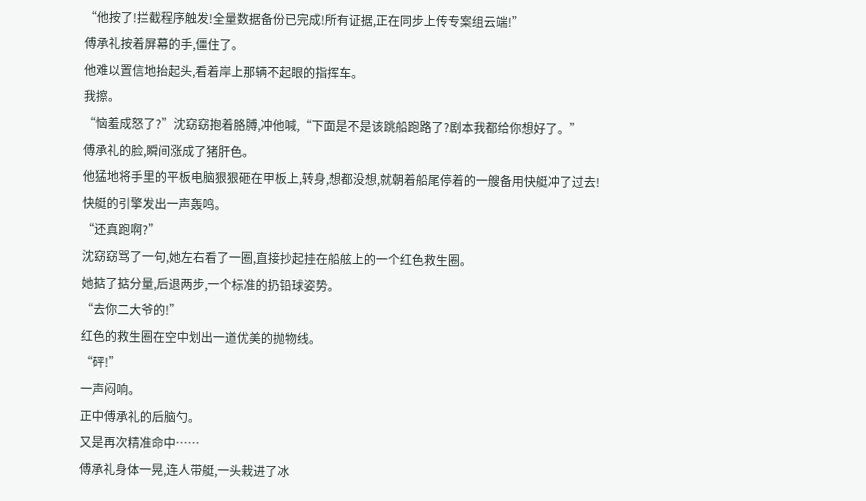“他按了!拦截程序触发!全量数据备份已完成!所有证据,正在同步上传专案组云端!”
傅承礼按着屏幕的手,僵住了。
他难以置信地抬起头,看着岸上那辆不起眼的指挥车。
我擦。
“恼羞成怒了?”沈窈窈抱着胳膊,冲他喊,“下面是不是该跳船跑路了?剧本我都给你想好了。”
傅承礼的脸,瞬间涨成了猪肝色。
他猛地将手里的平板电脑狠狠砸在甲板上,转身,想都没想,就朝着船尾停着的一艘备用快艇冲了过去!
快艇的引擎发出一声轰鸣。
“还真跑啊?”
沈窈窈骂了一句,她左右看了一圈,直接抄起挂在船舷上的一个红色救生圈。
她掂了掂分量,后退两步,一个标准的扔铅球姿势。
“去你二大爷的!”
红色的救生圈在空中划出一道优美的抛物线。
“砰!”
一声闷响。
正中傅承礼的后脑勺。
又是再次精准命中……
傅承礼身体一晃,连人带艇,一头栽进了冰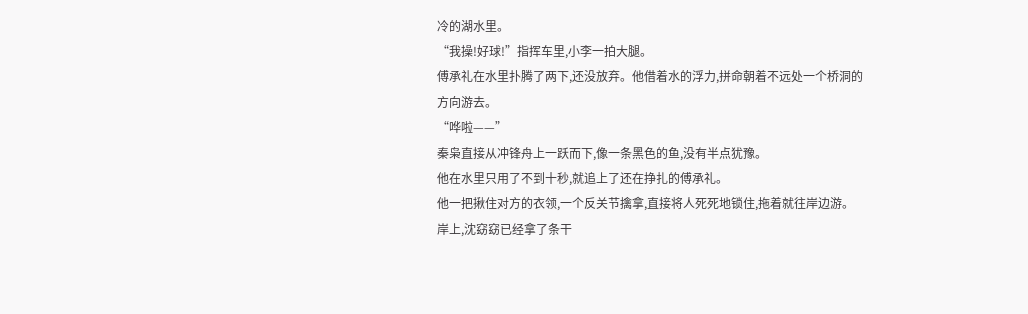冷的湖水里。
“我操!好球!”指挥车里,小李一拍大腿。
傅承礼在水里扑腾了两下,还没放弃。他借着水的浮力,拼命朝着不远处一个桥洞的方向游去。
“哗啦——”
秦枭直接从冲锋舟上一跃而下,像一条黑色的鱼,没有半点犹豫。
他在水里只用了不到十秒,就追上了还在挣扎的傅承礼。
他一把揪住对方的衣领,一个反关节擒拿,直接将人死死地锁住,拖着就往岸边游。
岸上,沈窈窈已经拿了条干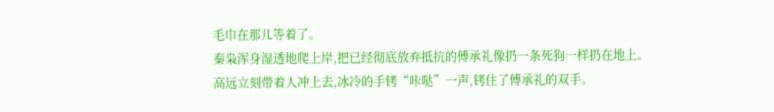毛巾在那儿等着了。
秦枭浑身湿透地爬上岸,把已经彻底放弃抵抗的傅承礼像扔一条死狗一样扔在地上。
高远立刻带着人冲上去,冰冷的手铐“咔哒”一声,铐住了傅承礼的双手。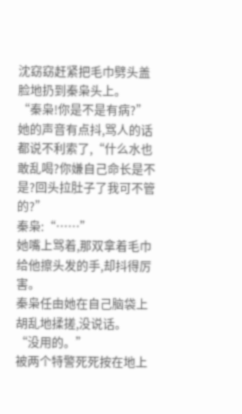沈窈窈赶紧把毛巾劈头盖脸地扔到秦枭头上。
“秦枭!你是不是有病?”她的声音有点抖,骂人的话都说不利索了,“什么水也敢乱喝?你嫌自己命长是不是?回头拉肚子了我可不管的?”
秦枭:“……”
她嘴上骂着,那双拿着毛巾给他擦头发的手,却抖得厉害。
秦枭任由她在自己脑袋上胡乱地揉搓,没说话。
“没用的。”
被两个特警死死按在地上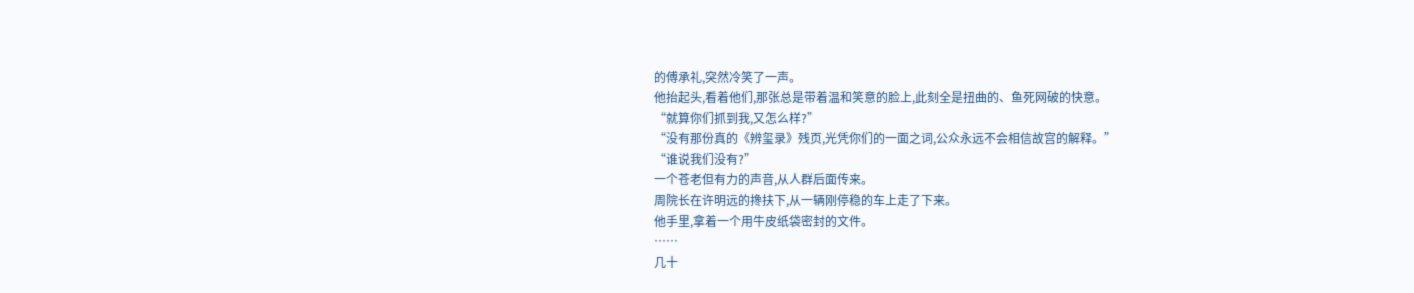的傅承礼,突然冷笑了一声。
他抬起头,看着他们,那张总是带着温和笑意的脸上,此刻全是扭曲的、鱼死网破的快意。
“就算你们抓到我,又怎么样?”
“没有那份真的《辨玺录》残页,光凭你们的一面之词,公众永远不会相信故宫的解释。”
“谁说我们没有?”
一个苍老但有力的声音,从人群后面传来。
周院长在许明远的搀扶下,从一辆刚停稳的车上走了下来。
他手里,拿着一个用牛皮纸袋密封的文件。
……
几十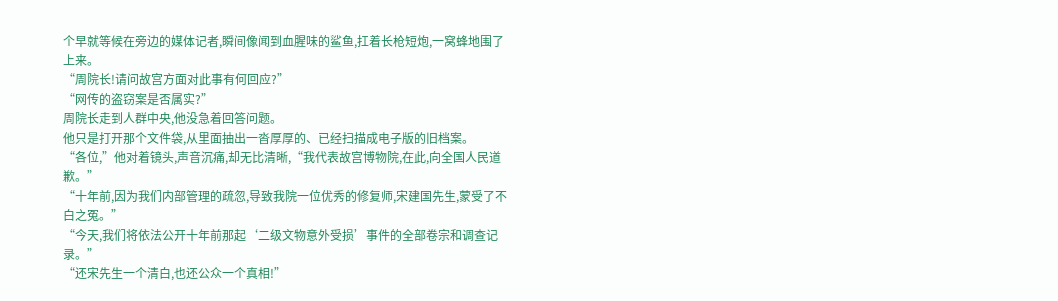个早就等候在旁边的媒体记者,瞬间像闻到血腥味的鲨鱼,扛着长枪短炮,一窝蜂地围了上来。
“周院长!请问故宫方面对此事有何回应?”
“网传的盗窃案是否属实?”
周院长走到人群中央,他没急着回答问题。
他只是打开那个文件袋,从里面抽出一沓厚厚的、已经扫描成电子版的旧档案。
“各位,”他对着镜头,声音沉痛,却无比清晰,“我代表故宫博物院,在此,向全国人民道歉。”
“十年前,因为我们内部管理的疏忽,导致我院一位优秀的修复师,宋建国先生,蒙受了不白之冤。”
“今天,我们将依法公开十年前那起‘二级文物意外受损’事件的全部卷宗和调查记录。”
“还宋先生一个清白,也还公众一个真相!”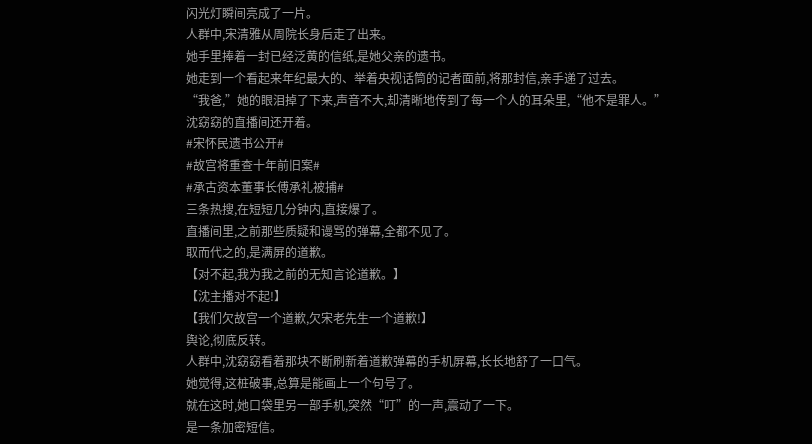闪光灯瞬间亮成了一片。
人群中,宋清雅从周院长身后走了出来。
她手里捧着一封已经泛黄的信纸,是她父亲的遗书。
她走到一个看起来年纪最大的、举着央视话筒的记者面前,将那封信,亲手递了过去。
“我爸,”她的眼泪掉了下来,声音不大,却清晰地传到了每一个人的耳朵里,“他不是罪人。”
沈窈窈的直播间还开着。
#宋怀民遗书公开#
#故宫将重查十年前旧案#
#承古资本董事长傅承礼被捕#
三条热搜,在短短几分钟内,直接爆了。
直播间里,之前那些质疑和谩骂的弹幕,全都不见了。
取而代之的,是满屏的道歉。
【对不起,我为我之前的无知言论道歉。】
【沈主播对不起!】
【我们欠故宫一个道歉,欠宋老先生一个道歉!】
舆论,彻底反转。
人群中,沈窈窈看着那块不断刷新着道歉弹幕的手机屏幕,长长地舒了一口气。
她觉得,这桩破事,总算是能画上一个句号了。
就在这时,她口袋里另一部手机,突然“叮”的一声,震动了一下。
是一条加密短信。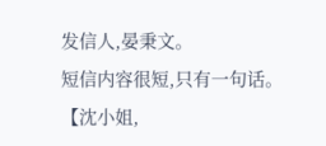发信人,晏秉文。
短信内容很短,只有一句话。
【沈小姐,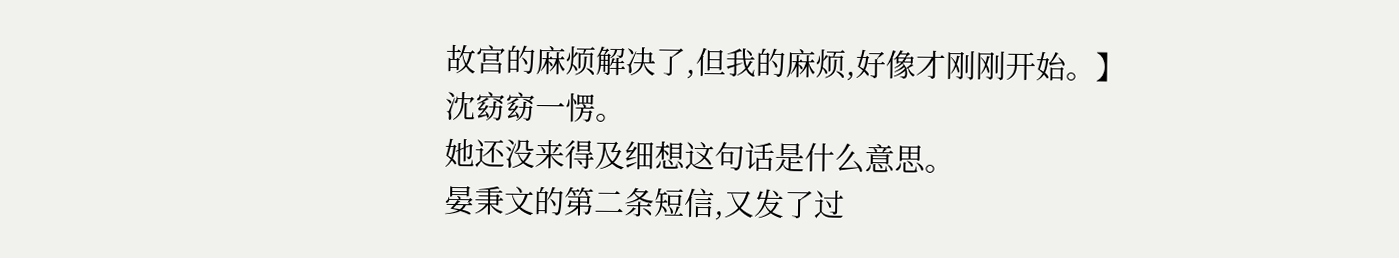故宫的麻烦解决了,但我的麻烦,好像才刚刚开始。】
沈窈窈一愣。
她还没来得及细想这句话是什么意思。
晏秉文的第二条短信,又发了过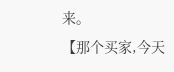来。
【那个买家,今天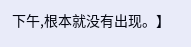下午,根本就没有出现。】